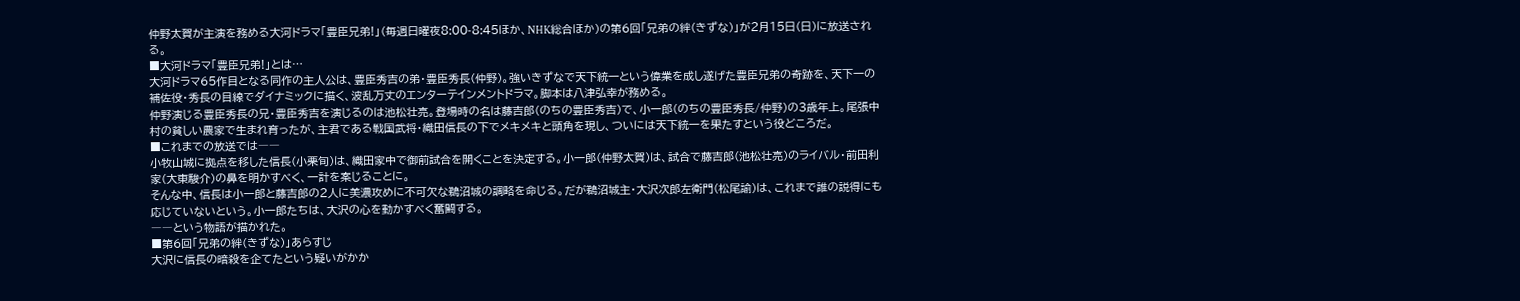仲野太賀が主演を務める大河ドラマ「豊臣兄弟!」(毎週日曜夜8:00-8:45ほか、NHK総合ほか)の第6回「兄弟の絆(きずな)」が2月15日(日)に放送される。
■大河ドラマ「豊臣兄弟!」とは…
大河ドラマ65作目となる同作の主人公は、豊臣秀吉の弟・豊臣秀長(仲野)。強いきずなで天下統一という偉業を成し遂げた豊臣兄弟の奇跡を、天下一の補佐役・秀長の目線でダイナミックに描く、波乱万丈のエンターテインメントドラマ。脚本は八津弘幸が務める。
仲野演じる豊臣秀長の兄・豊臣秀吉を演じるのは池松壮亮。登場時の名は藤吉郎(のちの豊臣秀吉)で、小一郎(のちの豊臣秀長/仲野)の3歳年上。尾張中村の貧しい農家で生まれ育ったが、主君である戦国武将・織田信長の下でメキメキと頭角を現し、ついには天下統一を果たすという役どころだ。
■これまでの放送では――
小牧山城に拠点を移した信長(小栗旬)は、織田家中で御前試合を開くことを決定する。小一郎(仲野太賀)は、試合で藤吉郎(池松壮亮)のライバル・前田利家(大東駿介)の鼻を明かすべく、一計を案じることに。
そんな中、信長は小一郎と藤吉郎の2人に美濃攻めに不可欠な鵜沼城の調略を命じる。だが鵜沼城主・大沢次郎左衛門(松尾諭)は、これまで誰の説得にも応じていないという。小一郎たちは、大沢の心を動かすべく奮闘する。
――という物語が描かれた。
■第6回「兄弟の絆(きずな)」あらすじ
大沢に信長の暗殺を企てたという疑いがかか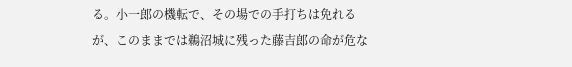る。小一郎の機転で、その場での手打ちは免れるが、このままでは鵜沼城に残った藤吉郎の命が危な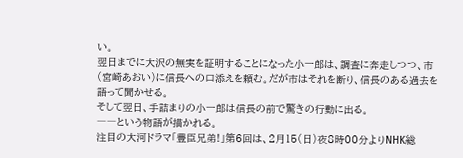い。
翌日までに大沢の無実を証明することになった小一郎は、調査に奔走しつつ、市(宮崎あおい)に信長への口添えを頼む。だが市はそれを断り、信長のある過去を語って聞かせる。
そして翌日、手詰まりの小一郎は信長の前で驚きの行動に出る。
――という物語が描かれる。
注目の大河ドラマ「豊臣兄弟!」第6回は、2月15(日)夜8時00分よりNHK総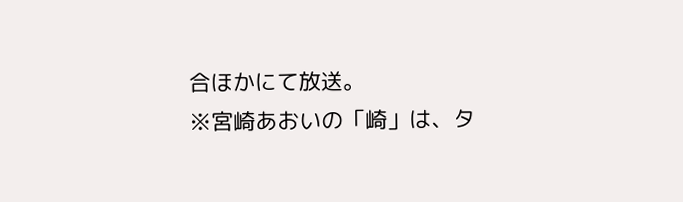合ほかにて放送。
※宮崎あおいの「崎」は、タ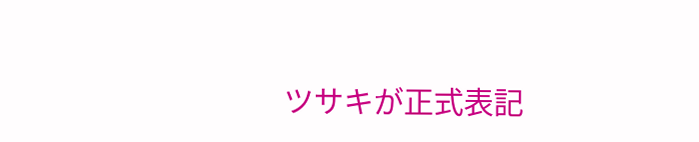ツサキが正式表記